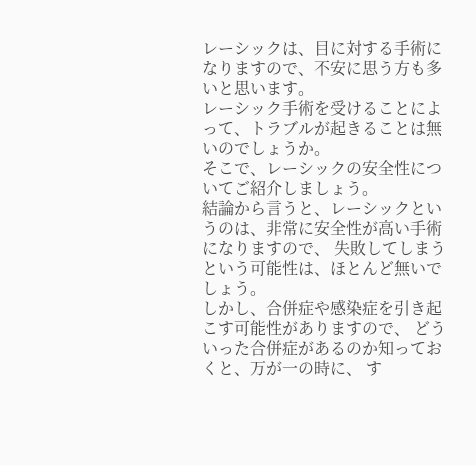レーシックは、目に対する手術になりますので、不安に思う方も多いと思います。
レーシック手術を受けることによって、トラブルが起きることは無いのでしょうか。
そこで、レーシックの安全性についてご紹介しましょう。
結論から言うと、レーシックというのは、非常に安全性が高い手術になりますので、 失敗してしまうという可能性は、ほとんど無いでしょう。
しかし、合併症や感染症を引き起こす可能性がありますので、 どういった合併症があるのか知っておくと、万が一の時に、 す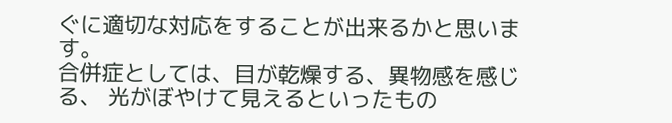ぐに適切な対応をすることが出来るかと思います。
合併症としては、目が乾燥する、異物感を感じる、 光がぼやけて見えるといったもの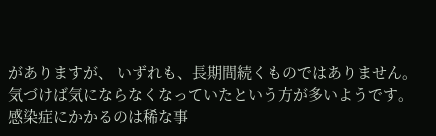がありますが、 いずれも、長期間続くものではありません。
気づけば気にならなくなっていたという方が多いようです。
感染症にかかるのは稀な事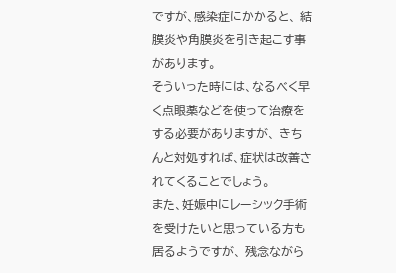ですが、感染症にかかると、 結膜炎や角膜炎を引き起こす事があります。
そういった時には、なるべく早く点眼薬などを使って治療をする必要がありますが、 きちんと対処すれば、症状は改善されてくることでしょう。
また、妊娠中にレーシック手術を受けたいと思っている方も居るようですが、 残念ながら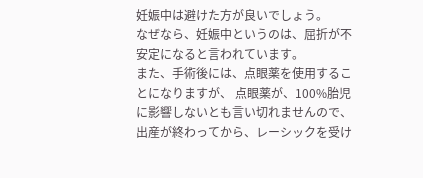妊娠中は避けた方が良いでしょう。
なぜなら、妊娠中というのは、屈折が不安定になると言われています。
また、手術後には、点眼薬を使用することになりますが、 点眼薬が、100%胎児に影響しないとも言い切れませんので、 出産が終わってから、レーシックを受け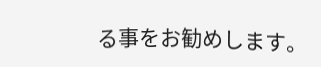る事をお勧めします。